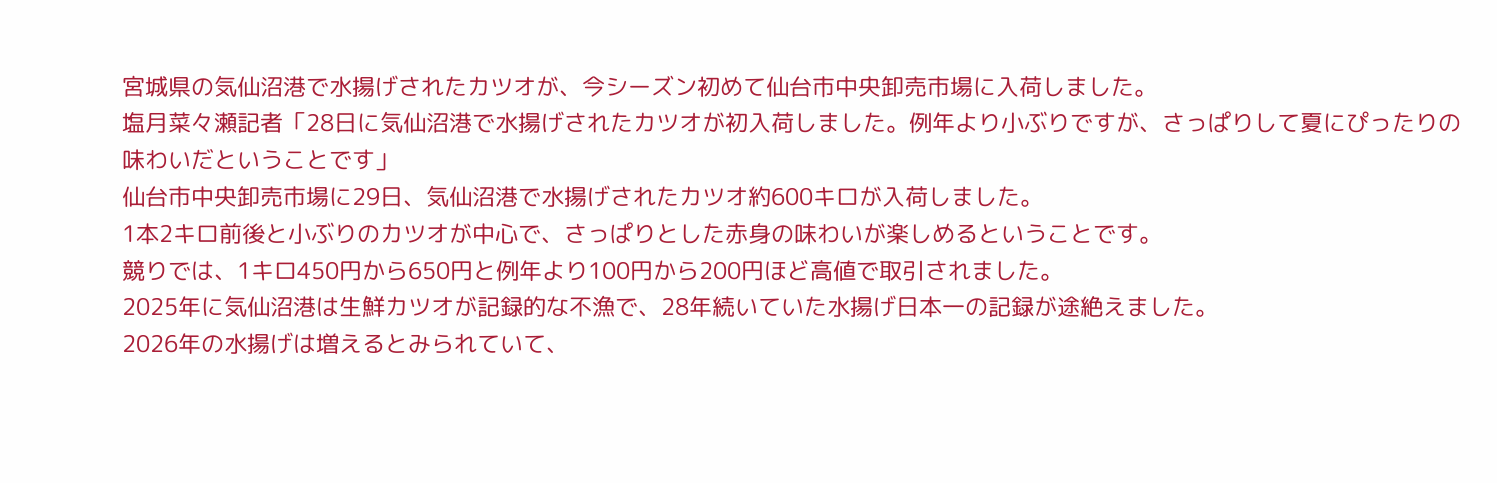宮城県の気仙沼港で水揚げされたカツオが、今シーズン初めて仙台市中央卸売市場に入荷しました。
塩月菜々瀬記者「28日に気仙沼港で水揚げされたカツオが初入荷しました。例年より小ぶりですが、さっぱりして夏にぴったりの味わいだということです」
仙台市中央卸売市場に29日、気仙沼港で水揚げされたカツオ約600キロが入荷しました。
1本2キロ前後と小ぶりのカツオが中心で、さっぱりとした赤身の味わいが楽しめるということです。
競りでは、1キロ450円から650円と例年より100円から200円ほど高値で取引されました。
2025年に気仙沼港は生鮮カツオが記録的な不漁で、28年続いていた水揚げ日本一の記録が途絶えました。
2026年の水揚げは増えるとみられていて、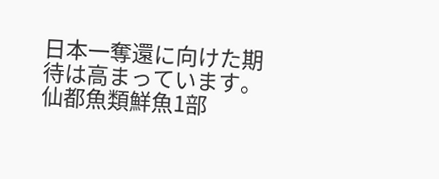日本一奪還に向けた期待は高まっています。
仙都魚類鮮魚1部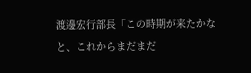渡邊宏行部長「この時期が来たかなと、これからまだまだ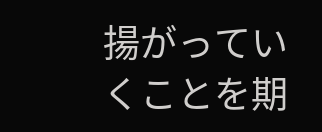揚がっていくことを期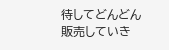待してどんどん販売していき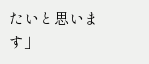たいと思います」